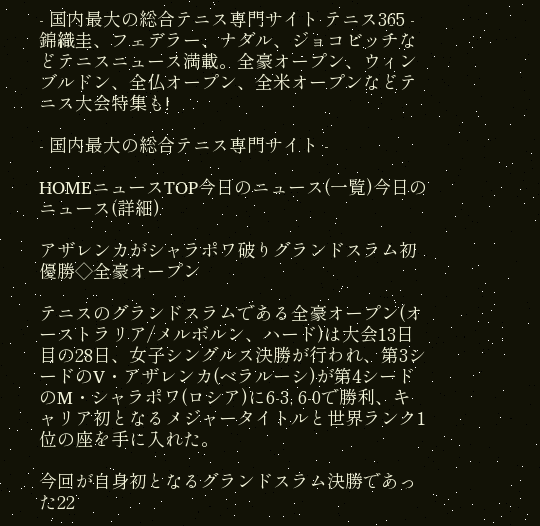- 国内最大の総合テニス専門サイト テニス365 - 錦織圭、フェデラー、ナダル、ジョコビッチなどテニスニュース満載。全豪オープン、ウィンブルドン、全仏オープン、全米オープンなどテニス大会特集も!

- 国内最大の総合テニス専門サイト -

HOMEニュースTOP今日のニュース(一覧)今日のニュース(詳細)

アザレンカがシャラポワ破りグランドスラム初優勝◇全豪オープン

テニスのグランドスラムである全豪オープン(オーストラリア/メルボルン、ハード)は大会13日目の28日、女子シングルス決勝が行われ、第3シードのV・アザレンカ(ベラルーシ)が第4シードのM・シャラポワ(ロシア)に6-3, 6-0で勝利、キャリア初となるメジャータイトルと世界ランク1位の座を手に入れた。

今回が自身初となるグランドスラム決勝であった22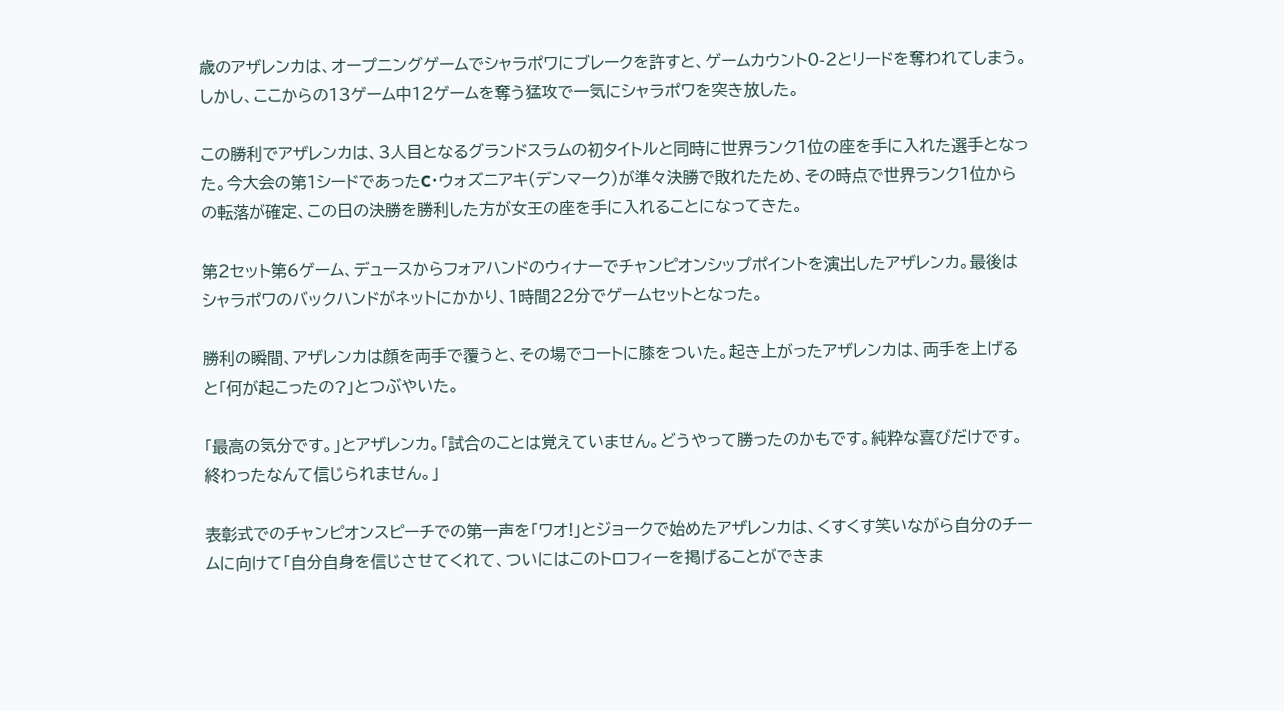歳のアザレンカは、オープニングゲームでシャラポワにブレークを許すと、ゲームカウント0-2とリードを奪われてしまう。しかし、ここからの13ゲーム中12ゲームを奪う猛攻で一気にシャラポワを突き放した。

この勝利でアザレンカは、3人目となるグランドスラムの初タイトルと同時に世界ランク1位の座を手に入れた選手となった。今大会の第1シードであったC・ウォズニアキ(デンマーク)が準々決勝で敗れたため、その時点で世界ランク1位からの転落が確定、この日の決勝を勝利した方が女王の座を手に入れることになってきた。

第2セット第6ゲーム、デュースからフォアハンドのウィナーでチャンピオンシップポイントを演出したアザレンカ。最後はシャラポワのバックハンドがネットにかかり、1時間22分でゲームセットとなった。

勝利の瞬間、アザレンカは顔を両手で覆うと、その場でコートに膝をついた。起き上がったアザレンカは、両手を上げると「何が起こったの?」とつぶやいた。

「最高の気分です。」とアザレンカ。「試合のことは覚えていません。どうやって勝ったのかもです。純粋な喜びだけです。終わったなんて信じられません。」

表彰式でのチャンピオンスピーチでの第一声を「ワオ!」とジョークで始めたアザレンカは、くすくす笑いながら自分のチームに向けて「自分自身を信じさせてくれて、ついにはこのトロフィーを掲げることができま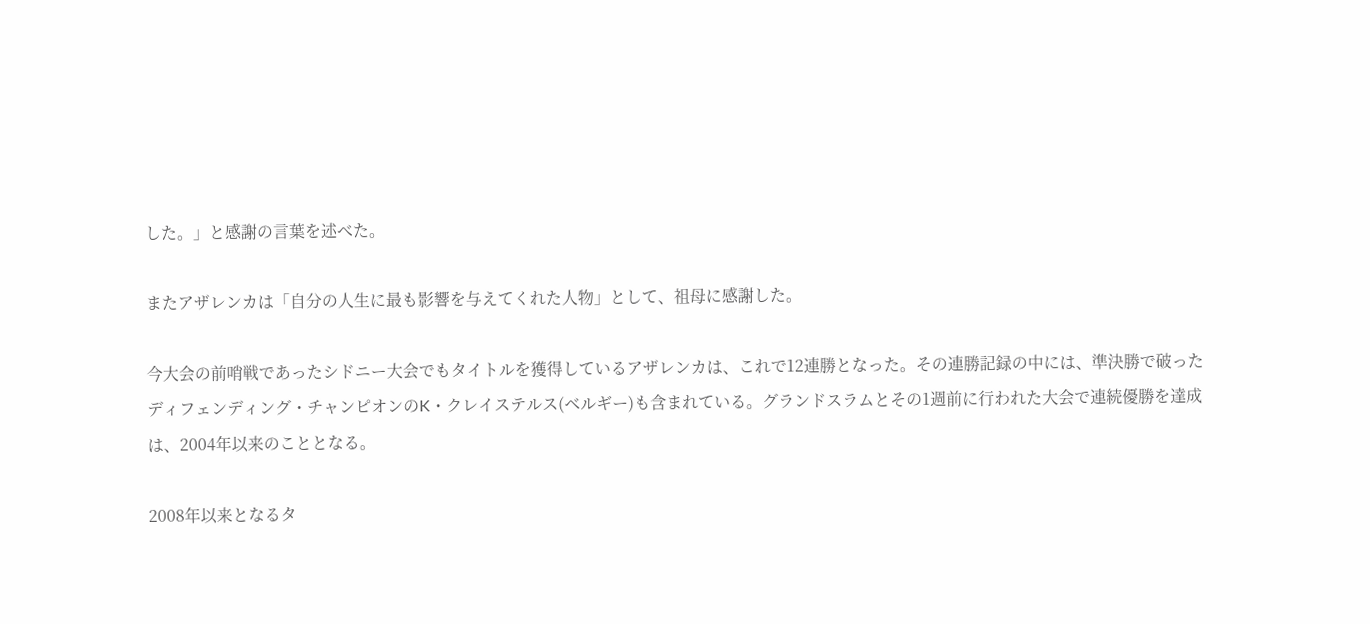した。」と感謝の言葉を述べた。

またアザレンカは「自分の人生に最も影響を与えてくれた人物」として、祖母に感謝した。

今大会の前哨戦であったシドニー大会でもタイトルを獲得しているアザレンカは、これで12連勝となった。その連勝記録の中には、準決勝で破ったディフェンディング・チャンピオンのK・クレイステルス(ベルギー)も含まれている。グランドスラムとその1週前に行われた大会で連続優勝を達成は、2004年以来のこととなる。

2008年以来となるタ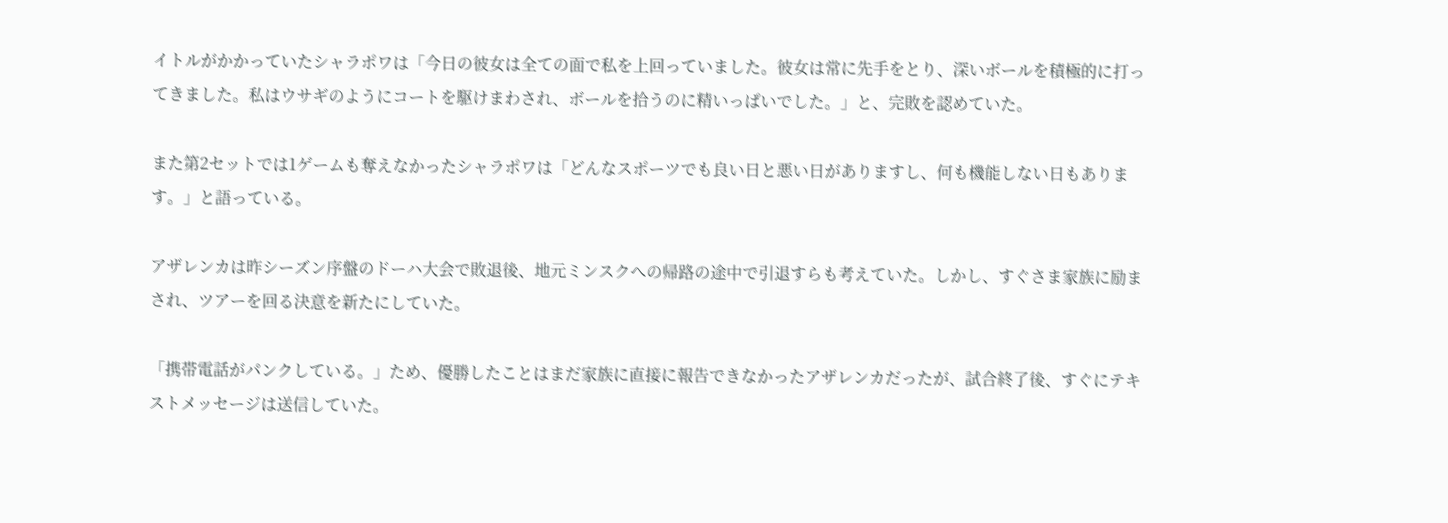イトルがかかっていたシャラポワは「今日の彼女は全ての面で私を上回っていました。彼女は常に先手をとり、深いボールを積極的に打ってきました。私はウサギのようにコートを駆けまわされ、ボールを拾うのに精いっぱいでした。」と、完敗を認めていた。

また第2セットでは1ゲームも奪えなかったシャラポワは「どんなスポーツでも良い日と悪い日がありますし、何も機能しない日もあります。」と語っている。

アザレンカは昨シーズン序盤のドーハ大会で敗退後、地元ミンスクへの帰路の途中で引退すらも考えていた。しかし、すぐさま家族に励まされ、ツアーを回る決意を新たにしていた。

「携帯電話がパンクしている。」ため、優勝したことはまだ家族に直接に報告できなかったアザレンカだったが、試合終了後、すぐにテキストメッセージは送信していた。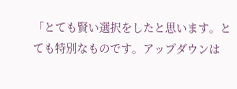「とても賢い選択をしたと思います。とても特別なものです。アップダウンは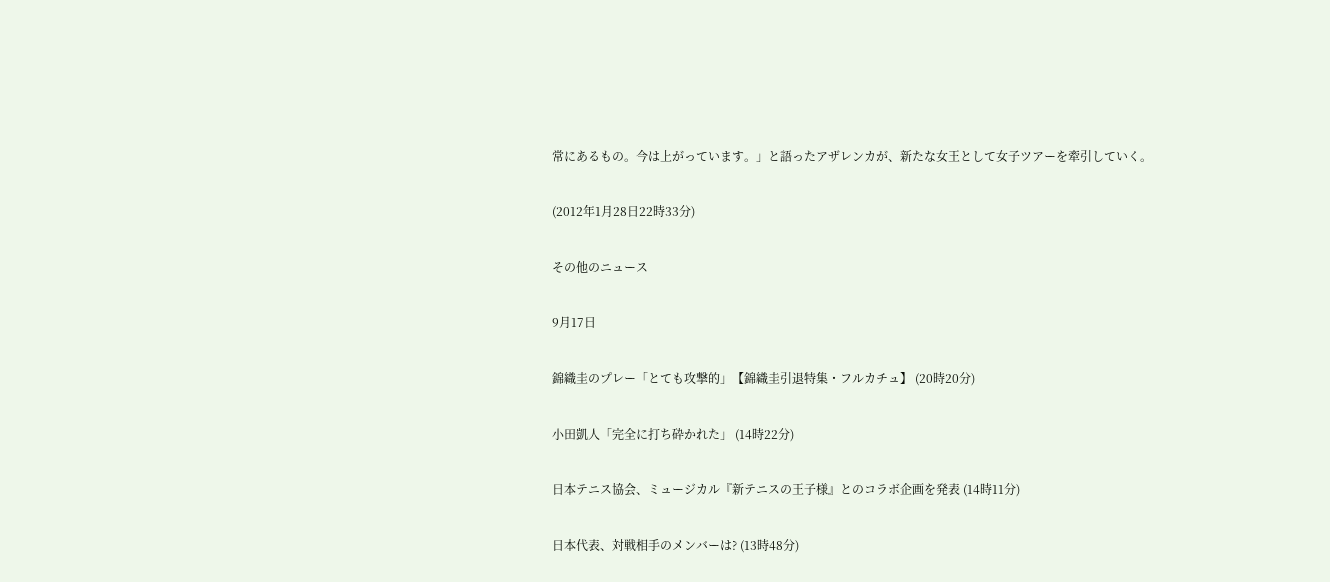常にあるもの。今は上がっています。」と語ったアザレンカが、新たな女王として女子ツアーを牽引していく。

(2012年1月28日22時33分)

その他のニュース

9月17日

錦織圭のプレー「とても攻撃的」【錦織圭引退特集・フルカチュ】 (20時20分)

小田凱人「完全に打ち砕かれた」 (14時22分)

日本テニス協会、ミュージカル『新テニスの王子様』とのコラボ企画を発表 (14時11分)

日本代表、対戦相手のメンバーは? (13時48分)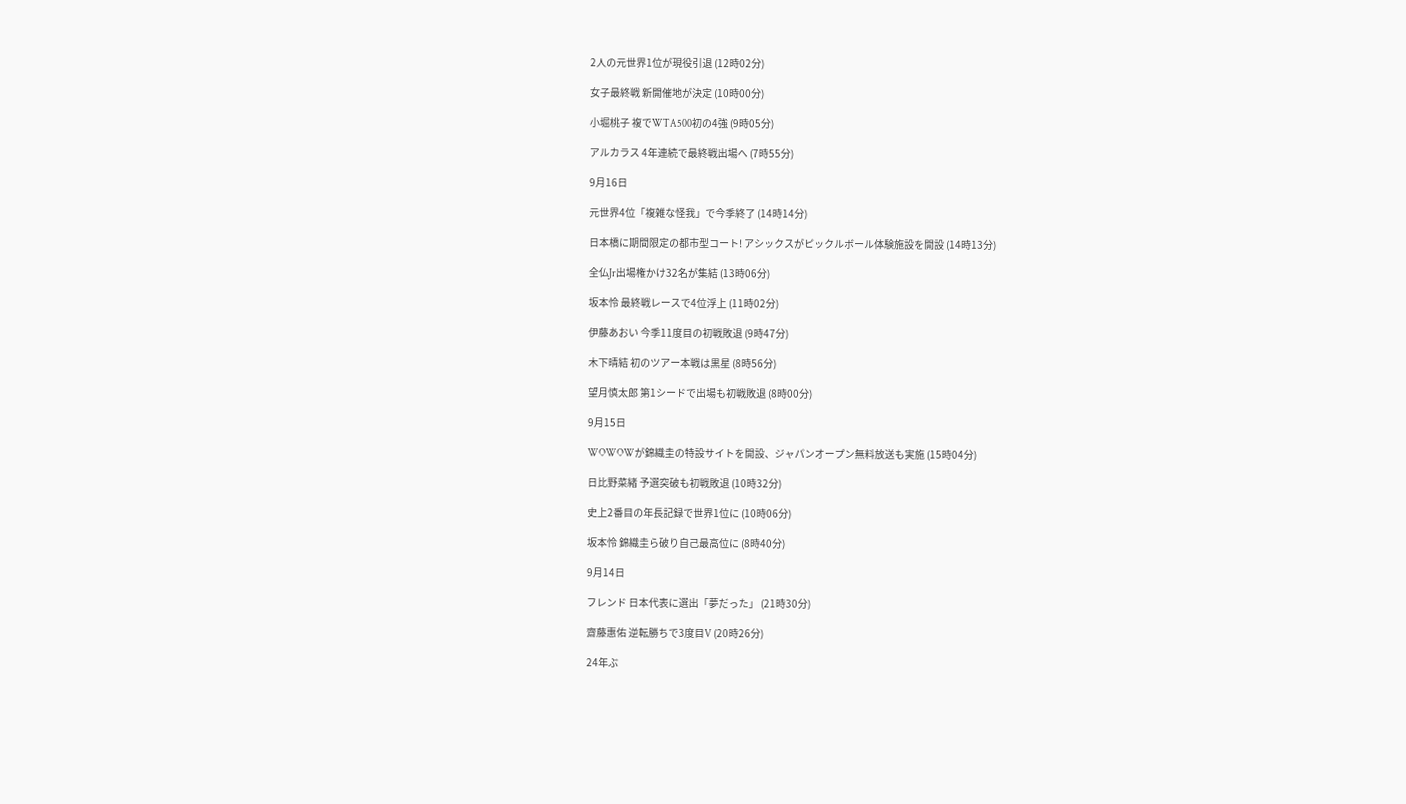2人の元世界1位が現役引退 (12時02分)

女子最終戦 新開催地が決定 (10時00分)

小堀桃子 複でWTA500初の4強 (9時05分)

アルカラス 4年連続で最終戦出場へ (7時55分)

9月16日

元世界4位「複雑な怪我」で今季終了 (14時14分)

日本橋に期間限定の都市型コート! アシックスがピックルボール体験施設を開設 (14時13分)

全仏Jr出場権かけ32名が集結 (13時06分)

坂本怜 最終戦レースで4位浮上 (11時02分)

伊藤あおい 今季11度目の初戦敗退 (9時47分)

木下晴結 初のツアー本戦は黒星 (8時56分)

望月慎太郎 第1シードで出場も初戦敗退 (8時00分)

9月15日

WOWOWが錦織圭の特設サイトを開設、ジャパンオープン無料放送も実施 (15時04分)

日比野菜緒 予選突破も初戦敗退 (10時32分)

史上2番目の年長記録で世界1位に (10時06分)

坂本怜 錦織圭ら破り自己最高位に (8時40分)

9月14日

フレンド 日本代表に選出「夢だった」 (21時30分)

齋藤惠佑 逆転勝ちで3度目V (20時26分)

24年ぶ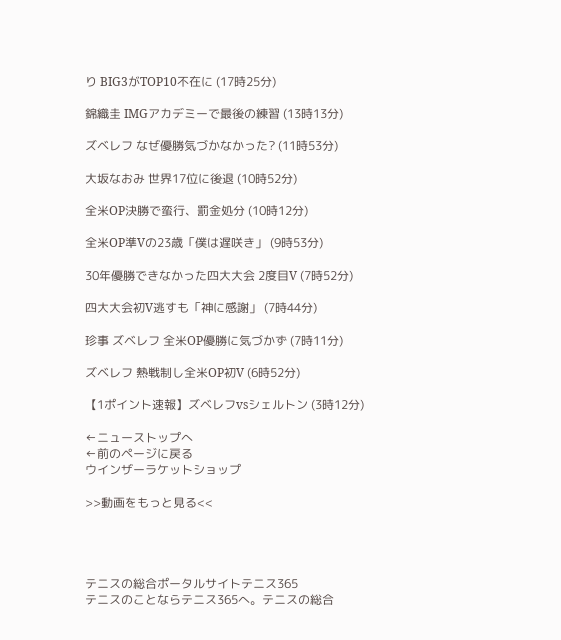り BIG3がTOP10不在に (17時25分)

錦織圭 IMGアカデミーで最後の練習 (13時13分)

ズベレフ なぜ優勝気づかなかった? (11時53分)

大坂なおみ 世界17位に後退 (10時52分)

全米OP決勝で蛮行、罰金処分 (10時12分)

全米OP準Vの23歳「僕は遅咲き」 (9時53分)

30年優勝できなかった四大大会 2度目V (7時52分)

四大大会初V逃すも「神に感謝」 (7時44分)

珍事 ズベレフ 全米OP優勝に気づかず (7時11分)

ズベレフ 熱戦制し全米OP初V (6時52分)

【1ポイント速報】ズベレフvsシェルトン (3時12分)

←ニューストップへ
←前のページに戻る
ウインザーラケットショップ

>>動画をもっと見る<<




テニスの総合ポータルサイトテニス365
テニスのことならテニス365へ。テニスの総合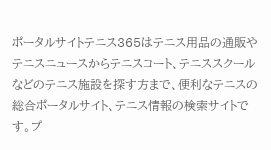ポータルサイトテニス365はテニス用品の通販やテニスニュースからテニスコート、テニススクールなどのテニス施設を探す方まで、便利なテニスの総合ポータルサイト、テニス情報の検索サイトです。プ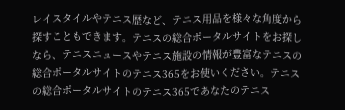レイスタイルやテニス歴など、テニス用品を様々な角度から探すこともできます。テニスの総合ポータルサイトをお探しなら、テニスニュースやテニス施設の情報が豊富なテニスの総合ポータルサイトのテニス365をお使いください。テニスの総合ポータルサイトのテニス365であなたのテニス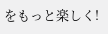をもっと楽しく!